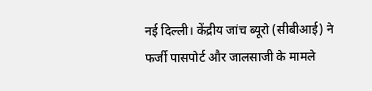नई दिल्ली। केंद्रीय जांच ब्यूरो (सीबीआई) ने फर्जी पासपोर्ट और जालसाजी के मामले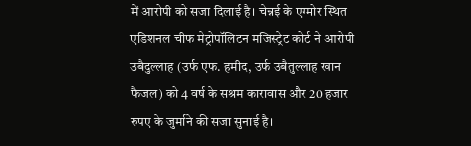में आरोपी को सजा दिलाई है। चेन्नई के एग्मोर स्थित एडिशनल चीफ मेट्रोपॉलिटन मजिस्ट्रेट कोर्ट ने आरोपी उबैदुल्लाह (उर्फ एफ. हमीद, उर्फ उबैतुल्लाह खान फैजल) को 4 वर्ष के सश्रम कारावास और 20 हजार रुपए के जुर्माने की सजा सुनाई है।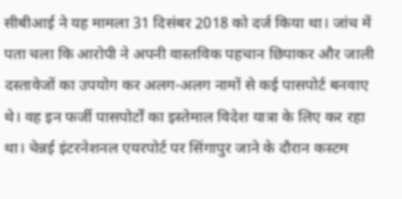सीबीआई ने यह मामला 31 दिसंबर 2018 को दर्ज किया था। जांच में पता चला कि आरोपी ने अपनी वास्तविक पहचान छिपाकर और जाली दस्तावेजों का उपयोग कर अलग-अलग नामों से कई पासपोर्ट बनवाए थे। वह इन फर्जी पासपोर्टों का इस्तेमाल विदेश यात्रा के लिए कर रहा था। चेन्नई इंटरनेशनल एयरपोर्ट पर सिंगापुर जाने के दौरान कस्टम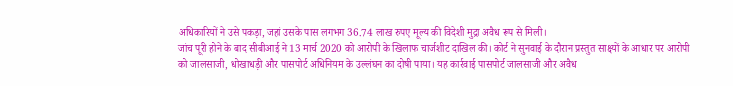अधिकारियों ने उसे पकड़ा, जहां उसके पास लगभग 36.74 लाख रुपए मूल्य की विदेशी मुद्रा अवैध रूप से मिली।
जांच पूरी होने के बाद सीबीआई ने 13 मार्च 2020 को आरोपी के खिलाफ चार्जशीट दाखिल की। कोर्ट ने सुनवाई के दौरान प्रस्तुत साक्ष्यों के आधार पर आरोपी को जालसाजी, धोखाधड़ी और पासपोर्ट अधिनियम के उल्लंघन का दोषी पाया। यह कार्रवाई पासपोर्ट जालसाजी और अवैध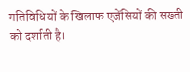गतिविधियों के खिलाफ एजेंसियों की सख्ती को दर्शाती है।